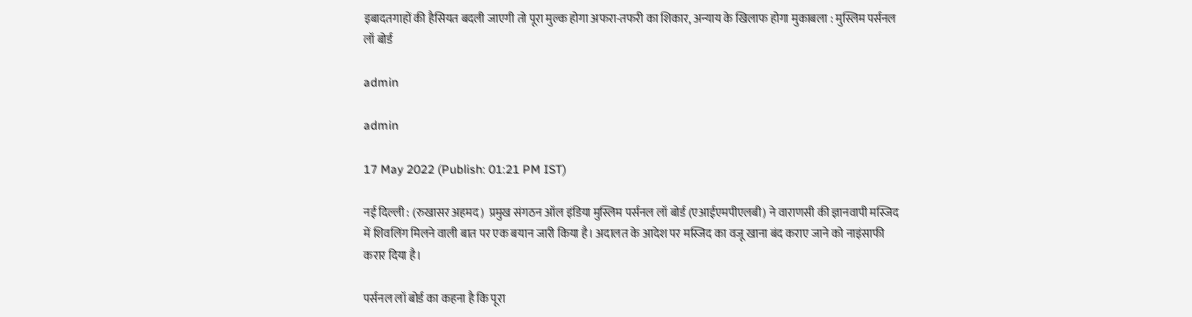इबादतगाहों की हैसियत बदली जाएगी तो पूरा मुल्क होगा अफरा-तफरी का शिकार, अन्याय के खिलाफ होगा मुकाबला : मुस्लिम पर्सनल लॉ बोर्ड

admin

admin

17 May 2022 (Publish: 01:21 PM IST)

नई दिल्ली : (रुखासर अहमद)  प्रमुख संगठन ऑल इंडिया मुस्लिम पर्सनल लॉ बोर्ड (एआईएमपीएलबी) ने वाराणसी की ज्ञानवापी मस्जिद में शिवलिंग मिलने वाली बात पर एक बयान जारी किया है। अदालत के आदेश पर मस्जिद का वजू खाना बंद कराए जाने को नाइंसाफी करार दिया है।

पर्सनल लॉ बोर्ड का कहना है कि पूरा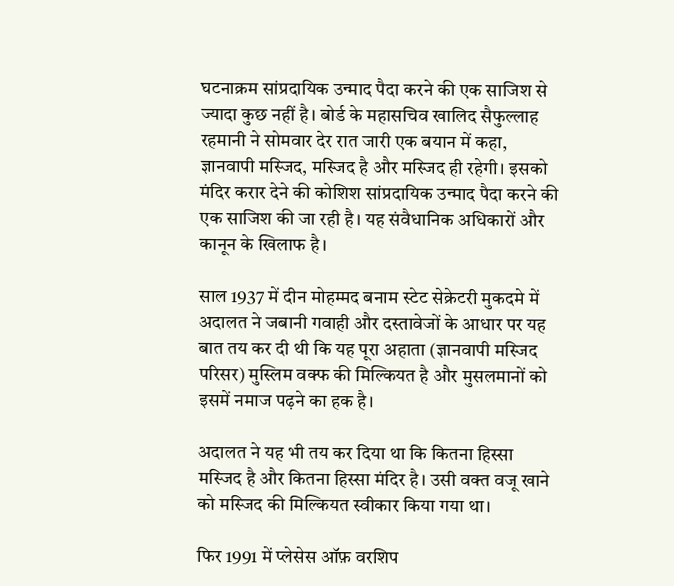घटनाक्रम सांप्रदायिक उन्माद पैदा करने की एक साजिश से ज्यादा कुछ नहीं है। बोर्ड के महासचिव खालिद सैफुल्लाह रहमानी ने सोमवार देर रात जारी एक बयान में कहा, ज्ञानवापी मस्जिद, मस्जिद है और मस्जिद ही रहेगी। इसको मंदिर करार देने की कोशिश सांप्रदायिक उन्माद पैदा करने की एक साजिश की जा रही है। यह संवैधानिक अधिकारों और कानून के खिलाफ है।

साल 1937 में दीन मोहम्मद बनाम स्टेट सेक्रेटरी मुकदमे में अदालत ने जबानी गवाही और दस्तावेजों के आधार पर यह बात तय कर दी थी कि यह पूरा अहाता (ज्ञानवापी मस्जिद परिसर) मुस्लिम वक्फ की मिल्कियत है और मुसलमानों को इसमें नमाज पढ़ने का हक है।

अदालत ने यह भी तय कर दिया था कि कितना हिस्सा मस्जिद है और कितना हिस्सा मंदिर है। उसी वक्त वजू खाने को मस्जिद की मिल्कियत स्वीकार किया गया था।

फिर 1991 में प्लेसेस ऑफ़ वरशिप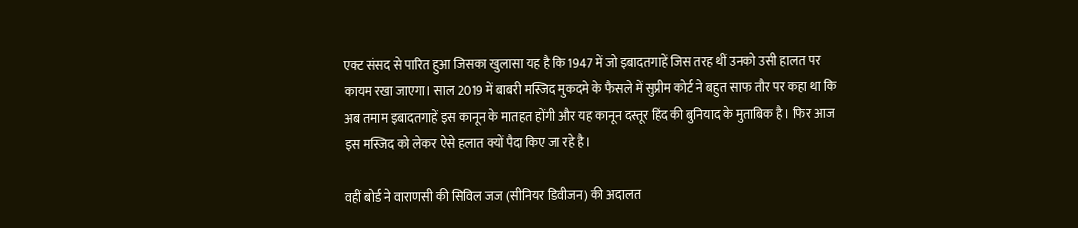एक्ट संसद से पारित हुआ जिसका खुलासा यह है कि 1947 में जो इबादतगाहें जिस तरह थीं उनको उसी हालत पर कायम रखा जाएगा। साल 2019 में बाबरी मस्जिद मुकदमे के फैसले में सुप्रीम कोर्ट ने बहुत साफ तौर पर कहा था कि अब तमाम इबादतगाहें इस कानून के मातहत होंगी और यह कानून दस्तूर हिंद की बुनियाद के मुताबिक है। फिर आज इस मस्जिद को लेकर ऐसे हलात क्यों पैदा किए जा रहे है।

वहीं बोर्ड ने वाराणसी की सिविल जज (सीनियर डिवीजन) की अदालत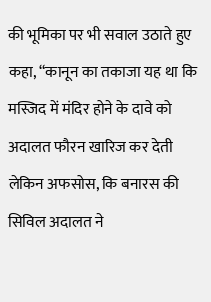की भूमिका पर भी सवाल उठाते हुए कहा, “कानून का तकाजा यह था कि मस्जिद में मंदिर होने के दावे को अदालत फौरन खारिज कर देती लेकिन अफसोस, कि बनारस की सिविल अदालत ने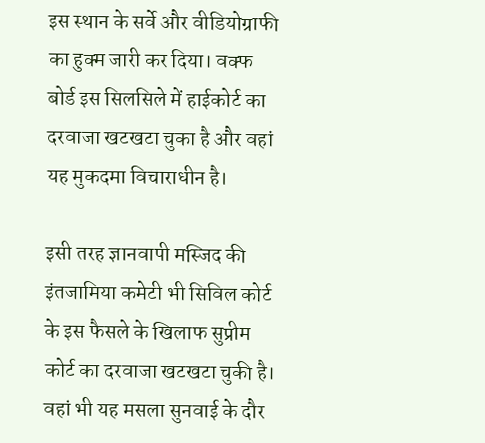इस स्थान के सर्वे और वीडियोग्राफी का हुक्म जारी कर दिया। वक्फ बोर्ड इस सिलसिले में हाईकोर्ट का दरवाजा खटखटा चुका है और वहां यह मुकदमा विचाराधीन है।

इसी तरह ज्ञानवापी मस्जिद की इंतजामिया कमेटी भी सिविल कोर्ट के इस फैसले के खिलाफ सुप्रीम कोर्ट का दरवाजा खटखटा चुकी है। वहां भी यह मसला सुनवाई के दौर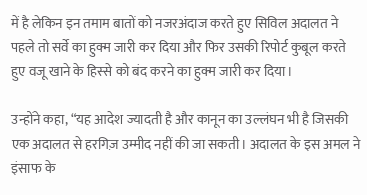में है लेकिन इन तमाम बातों को नजरअंदाज करते हुए सिविल अदालत ने पहले तो सर्वे का हुक्म जारी कर दिया और फिर उसकी रिपोर्ट कुबूल करते हुए वजू खाने के हिस्से को बंद करने का हुक्म जारी कर दिया।

उन्होंने कहा, “यह आदेश ज्यादती है और कानून का उल्लंघन भी है जिसकी एक अदालत से हरगिज़ उम्मीद नहीं की जा सकती। अदालत के इस अमल ने इंसाफ के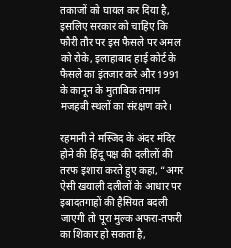तकाजों को घायल कर दिया है, इसलिए सरकार को चाहिए कि फौरी तौर पर इस फैसले पर अमल को रोके, इलाहाबाद हाई कोर्ट के फैसले का इंतजार करे और 1991 के कानून के मुताबिक तमाम मजहबी स्थलों का संरक्षण करे।

रहमानी ने मस्जिद के अंदर मंदिर होने की हिंदू पक्ष की दलीलों की तरफ इशारा करते हुए कहा, “अगर ऐसी खयाली दलीलों के आधार पर इबादतगाहों की हैसियत बदली जाएगी तो पूरा मुल्क अफरा-तफरी का शिकार हो सकता है,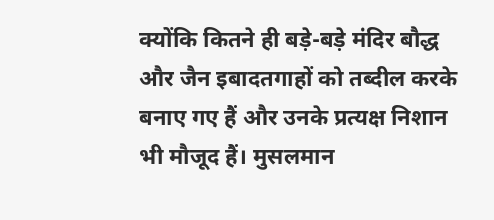क्योंकि कितने ही बड़े-बड़े मंदिर बौद्ध और जैन इबादतगाहों को तब्दील करके बनाए गए हैं और उनके प्रत्यक्ष निशान भी मौजूद हैं। मुसलमान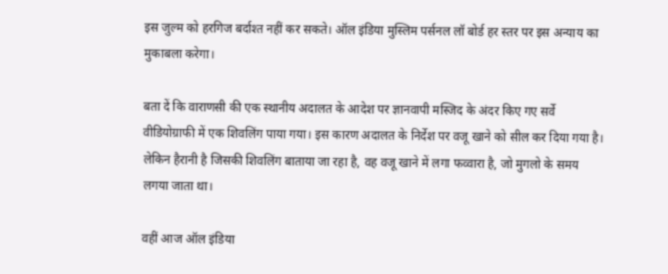इस जुल्म को हरगिज बर्दाश्त नहीं कर सकते। ऑल इंडिया मुस्लिम पर्सनल लॉ बोर्ड हर स्तर पर इस अन्याय का मुकाबला करेगा।

बता दें कि वाराणसी की एक स्थानीय अदालत के आदेश पर ज्ञानवापी मस्जिद के अंदर किए गए सर्वे वीडियोग्राफी में एक शिवलिंग पाया गया। इस कारण अदालत के निर्देश पर वजू खाने को सील कर दिया गया है। लेकिन हैरानी है जिसकी शिवलिंग बाताया जा रहा है, वह वजू खाने में लगा फव्वारा है, जो मुगलो के समय लगया जाता था।

वहीं आज ऑल इंडिया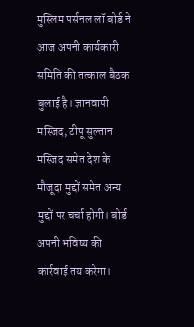मुस्लिम पर्सनल लॉ बोर्ड ने आज अपनी कार्यकारी समिति की तत्काल बैठक बुलाई है। ज्ञानवापी मस्जिद, टीपू सुल्तान मस्जिद समेत देश के मौजूदा मुद्दों समेत अन्य मुद्दों पर चर्चा होगी। बोर्ड अपनी भविष्य की कार्रवाई तय करेगा।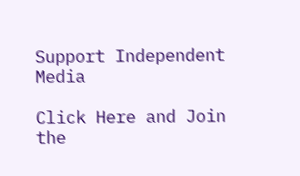Support Independent Media

Click Here and Join the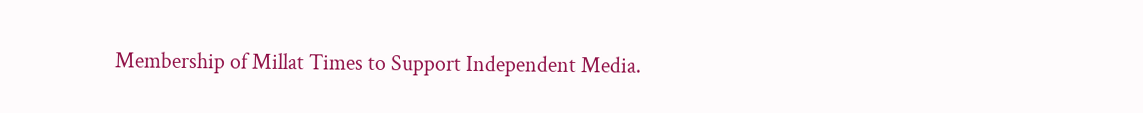Membership of Millat Times to Support Independent Media.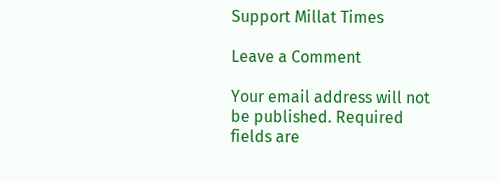Support Millat Times

Leave a Comment

Your email address will not be published. Required fields are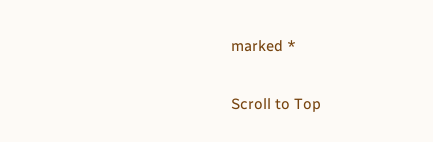marked *

Scroll to Top